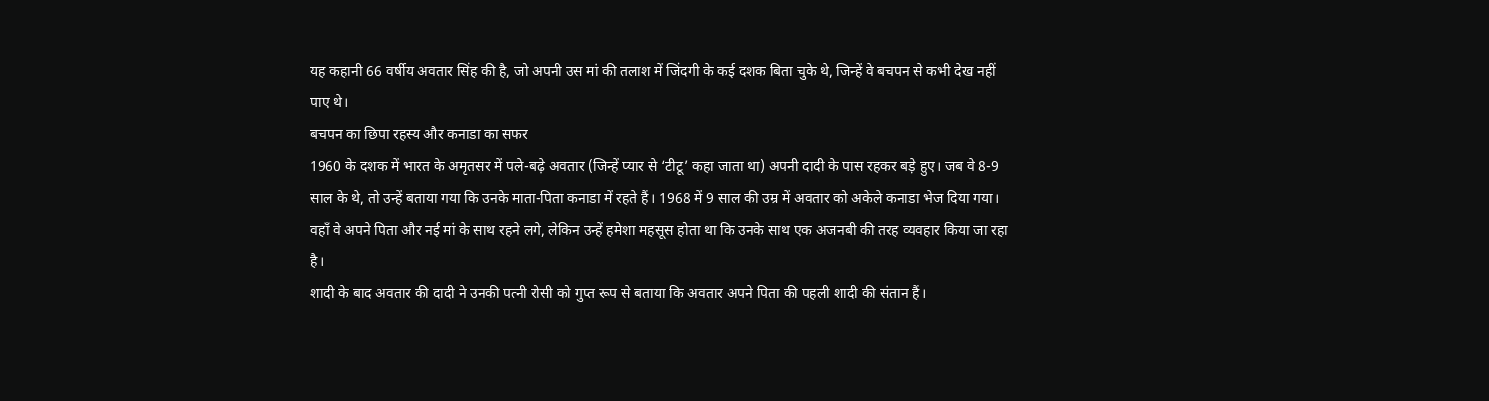यह कहानी 66 वर्षीय अवतार सिंह की है, जो अपनी उस मां की तलाश में जिंदगी के कई दशक बिता चुके थे, जिन्हें वे बचपन से कभी देख नहीं पाए थे।
बचपन का छिपा रहस्य और कनाडा का सफर
1960 के दशक में भारत के अमृतसर में पले-बढ़े अवतार (जिन्हें प्यार से ‘टीटू’ कहा जाता था) अपनी दादी के पास रहकर बड़े हुए। जब वे 8-9 साल के थे, तो उन्हें बताया गया कि उनके माता-पिता कनाडा में रहते हैं। 1968 में 9 साल की उम्र में अवतार को अकेले कनाडा भेज दिया गया। वहाँ वे अपने पिता और नई मां के साथ रहने लगे, लेकिन उन्हें हमेशा महसूस होता था कि उनके साथ एक अजनबी की तरह व्यवहार किया जा रहा है।
शादी के बाद अवतार की दादी ने उनकी पत्नी रोसी को गुप्त रूप से बताया कि अवतार अपने पिता की पहली शादी की संतान हैं।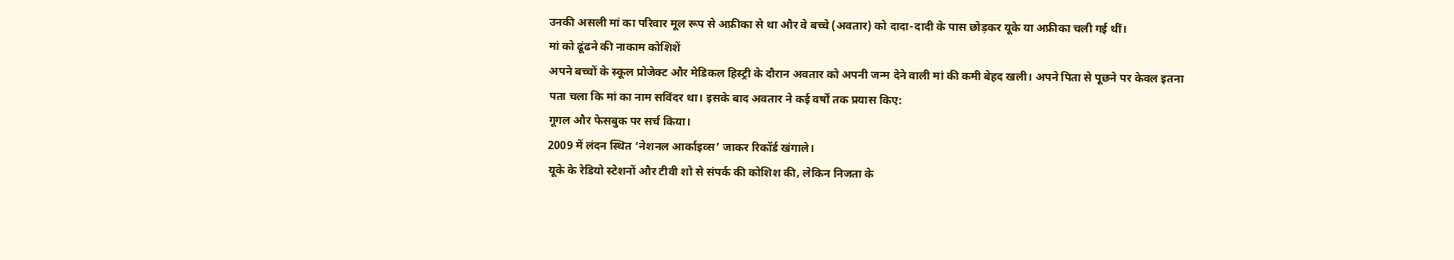उनकी असली मां का परिवार मूल रूप से अफ्रीका से था और वे बच्चे (अवतार) को दादा-दादी के पास छोड़कर यूके या अफ्रीका चली गई थीं।
मां को ढूंढने की नाकाम कोशिशें
अपने बच्चों के स्कूल प्रोजेक्ट और मेडिकल हिस्ट्री के दौरान अवतार को अपनी जन्म देने वाली मां की कमी बेहद खली। अपने पिता से पूछने पर केवल इतना पता चला कि मां का नाम सविंदर था। इसके बाद अवतार ने कई वर्षों तक प्रयास किए:
गूगल और फेसबुक पर सर्च किया।
2009 में लंदन स्थित ‘नेशनल आर्काइव्स’ जाकर रिकॉर्ड खंगाले।
यूके के रेडियो स्टेशनों और टीवी शो से संपर्क की कोशिश की, लेकिन निजता के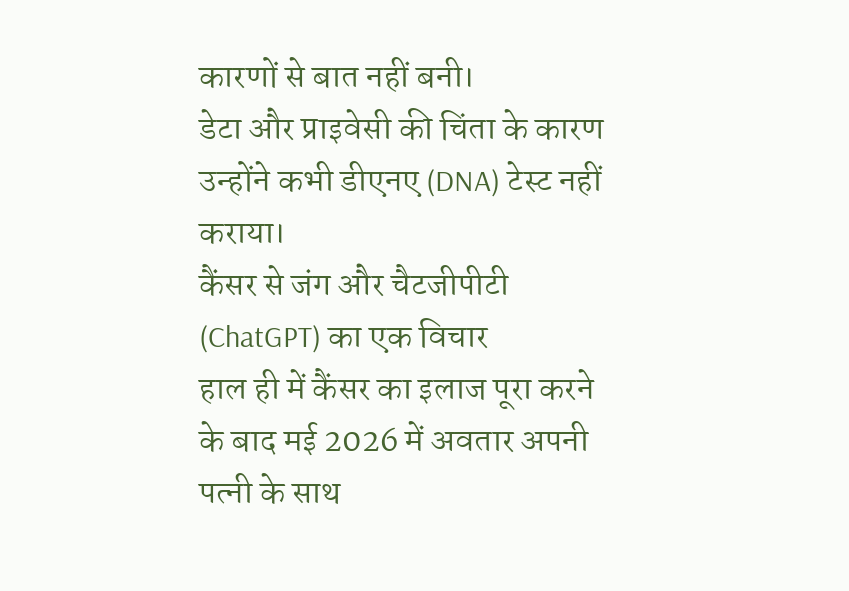कारणों से बात नहीं बनी।
डेटा और प्राइवेसी की चिंता के कारण उन्होंने कभी डीएनए (DNA) टेस्ट नहीं कराया।
कैंसर से जंग और चैटजीपीटी (ChatGPT) का एक विचार
हाल ही में कैंसर का इलाज पूरा करने के बाद मई 2026 में अवतार अपनी पत्नी के साथ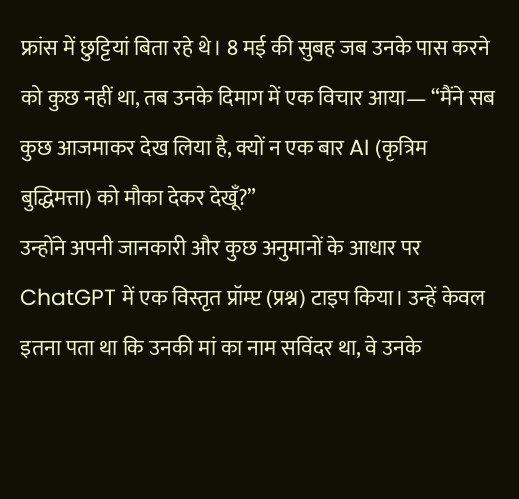फ्रांस में छुट्टियां बिता रहे थे। 8 मई की सुबह जब उनके पास करने को कुछ नहीं था, तब उनके दिमाग में एक विचार आया— “मैंने सब कुछ आजमाकर देख लिया है, क्यों न एक बार AI (कृत्रिम बुद्धिमत्ता) को मौका देकर देखूँ?”
उन्होंने अपनी जानकारी और कुछ अनुमानों के आधार पर ChatGPT में एक विस्तृत प्रॉम्प्ट (प्रश्न) टाइप किया। उन्हें केवल इतना पता था कि उनकी मां का नाम सविंदर था, वे उनके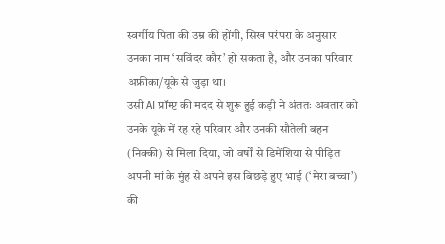स्वर्गीय पिता की उम्र की होंगी, सिख परंपरा के अनुसार उनका नाम ‘सविंदर कौर’ हो सकता है, और उनका परिवार अफ्रीका/यूके से जुड़ा था।
उसी AI प्रॉम्प्ट की मदद से शुरू हुई कड़ी ने अंततः अवतार को उनके यूके में रह रहे परिवार और उनकी सौतेली बहन (निक्की) से मिला दिया, जो वर्षों से डिमेंशिया से पीड़ित अपनी मां के मुंह से अपने इस बिछड़े हुए भाई (‘मेरा बच्चा’) की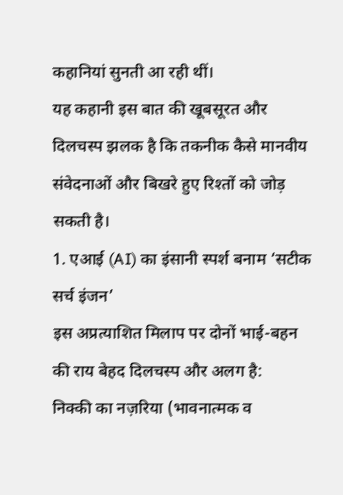कहानियां सुनती आ रही थीं।
यह कहानी इस बात की खूबसूरत और दिलचस्प झलक है कि तकनीक कैसे मानवीय संवेदनाओं और बिखरे हुए रिश्तों को जोड़ सकती है।
1. एआई (AI) का इंसानी स्पर्श बनाम ‘सटीक सर्च इंजन’
इस अप्रत्याशित मिलाप पर दोनों भाई-बहन की राय बेहद दिलचस्प और अलग है:
निक्की का नज़रिया (भावनात्मक व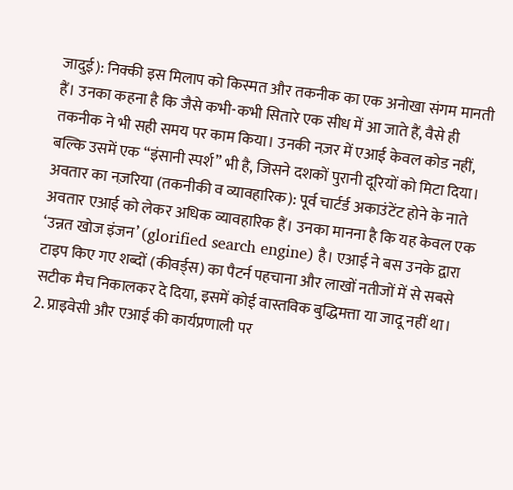जादुई): निक्की इस मिलाप को किस्मत और तकनीक का एक अनोखा संगम मानती हैं। उनका कहना है कि जैसे कभी-कभी सितारे एक सीध में आ जाते हैं, वैसे ही तकनीक ने भी सही समय पर काम किया। उनकी नज़र में एआई केवल कोड नहीं, बल्कि उसमें एक “इंसानी स्पर्श” भी है, जिसने दशकों पुरानी दूरियों को मिटा दिया।
अवतार का नज़रिया (तकनीकी व व्यावहारिक): पूर्व चार्टर्ड अकाउंटेंट होने के नाते अवतार एआई को लेकर अधिक व्यावहारिक हैं। उनका मानना है कि यह केवल एक ‘उन्नत खोज इंजन’ (glorified search engine) है। एआई ने बस उनके द्वारा टाइप किए गए शब्दों (कीवर्ड्स) का पैटर्न पहचाना और लाखों नतीजों में से सबसे सटीक मैच निकालकर दे दिया, इसमें कोई वास्तविक बुद्धिमत्ता या जादू नहीं था।
2. प्राइवेसी और एआई की कार्यप्रणाली पर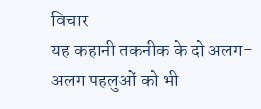विचार
यह कहानी तकनीक के दो अलग-अलग पहलुओं को भी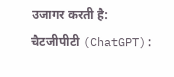उजागर करती है:
चैटजीपीटी (ChatGPT):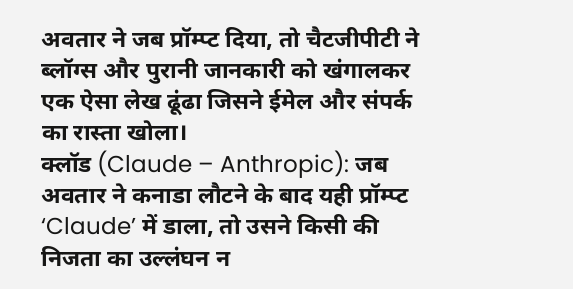अवतार ने जब प्रॉम्प्ट दिया, तो चैटजीपीटी ने ब्लॉग्स और पुरानी जानकारी को खंगालकर एक ऐसा लेख ढूंढा जिसने ईमेल और संपर्क का रास्ता खोला।
क्लॉड (Claude – Anthropic): जब अवतार ने कनाडा लौटने के बाद यही प्रॉम्प्ट ‘Claude’ में डाला, तो उसने किसी की निजता का उल्लंघन न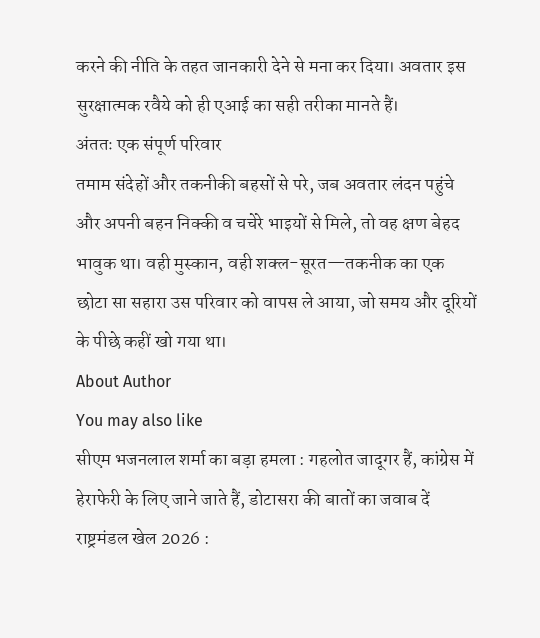करने की नीति के तहत जानकारी देने से मना कर दिया। अवतार इस सुरक्षात्मक रवैये को ही एआई का सही तरीका मानते हैं।
अंततः एक संपूर्ण परिवार
तमाम संदेहों और तकनीकी बहसों से परे, जब अवतार लंदन पहुंचे और अपनी बहन निक्की व चचेरे भाइयों से मिले, तो वह क्षण बेहद भावुक था। वही मुस्कान, वही शक्ल-सूरत—तकनीक का एक छोटा सा सहारा उस परिवार को वापस ले आया, जो समय और दूरियों के पीछे कहीं खो गया था।
About Author
You may also like
सीएम भजनलाल शर्मा का बड़ा हमला : गहलोत जादूगर हैं, कांग्रेस में हेराफेरी के लिए जाने जाते हैं, डोटासरा की बातों का जवाब दें
राष्ट्रमंडल खेल 2026 :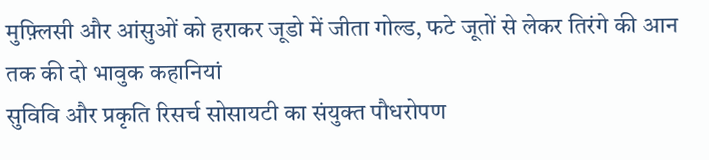मुफ़्लिसी और आंसुओं को हराकर जूडो में जीता गोल्ड, फटे जूतों से लेकर तिरंगे की आन तक की दो भावुक कहानियां
सुविवि और प्रकृति रिसर्च सोसायटी का संयुक्त पौधरोपण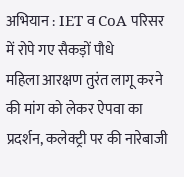अभियान : IET व CoA परिसर में रोपे गए सैकड़ों पौधे
महिला आरक्षण तुरंत लागू करने की मांग को लेकर ऐपवा का प्रदर्शन, कलेक्ट्री पर की नारेबाजी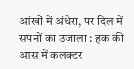आंखों में अंधेरा, पर दिल में सपनों का उजाला : हक की आस में कलक्टर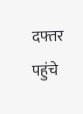दफ्तर पहुंचे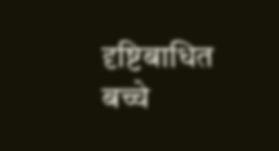दृष्टिबाधित बच्चे